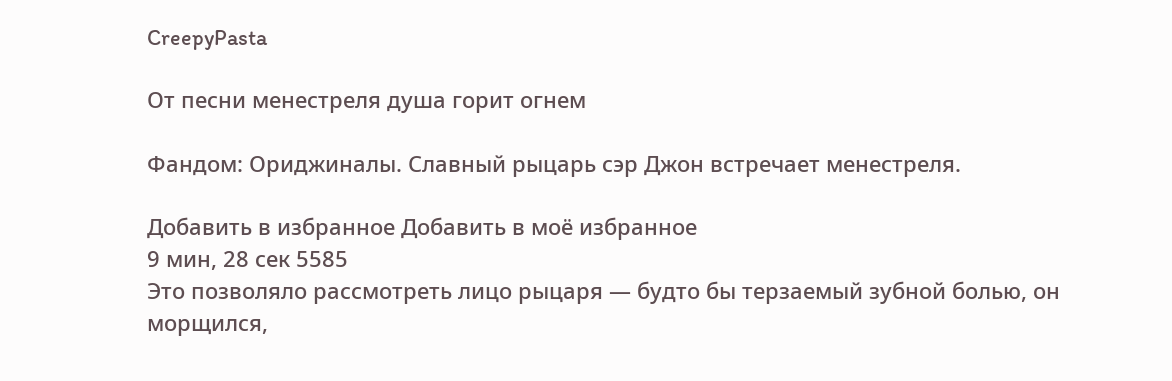CreepyPasta

От песни менестреля душа горит огнем

Фандом: Ориджиналы. Славный рыцарь сэр Джон встречает менестреля.

Добавить в избранное Добавить в моё избранное
9 мин, 28 сек 5585
Это позволяло рассмотреть лицо рыцаря — будто бы терзаемый зубной болью, он морщился,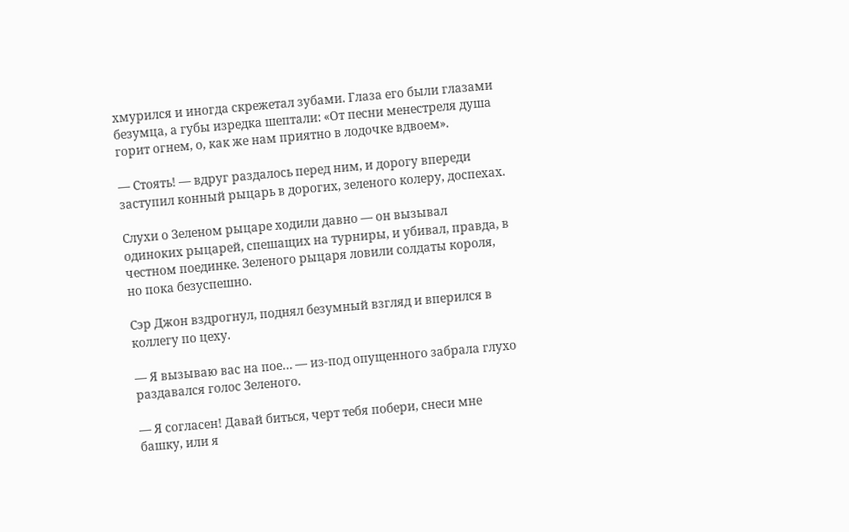хмурился и иногда скрежетал зубами. Глаза его были глазами безумца, а губы изредка шептали: «От песни менестреля душа горит огнем, о, как же нам приятно в лодочке вдвоем».

— Стоять! — вдруг раздалось перед ним, и дорогу впереди заступил конный рыцарь в дорогих, зеленого колеру, доспехах.

Слухи о Зеленом рыцаре ходили давно — он вызывал одиноких рыцарей, спешащих на турниры, и убивал, правда, в честном поединке. Зеленого рыцаря ловили солдаты короля, но пока безуспешно.

Сэр Джон вздрогнул, поднял безумный взгляд и вперился в коллегу по цеху.

— Я вызываю вас на пое… — из-под опущенного забрала глухо раздавался голос Зеленого.

— Я согласен! Давай биться, черт тебя побери, снеси мне башку, или я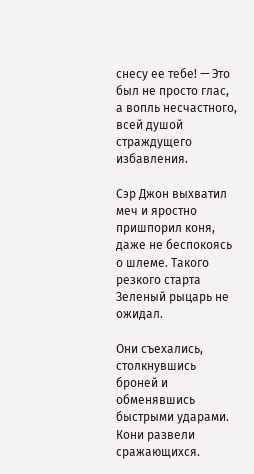снесу ее тебе! — Это был не просто глас, а вопль несчастного, всей душой страждущего избавления.

Сэр Джон выхватил меч и яростно пришпорил коня, даже не беспокоясь о шлеме. Такого резкого старта Зеленый рыцарь не ожидал.

Они съехались, столкнувшись броней и обменявшись быстрыми ударами. Кони развели сражающихся.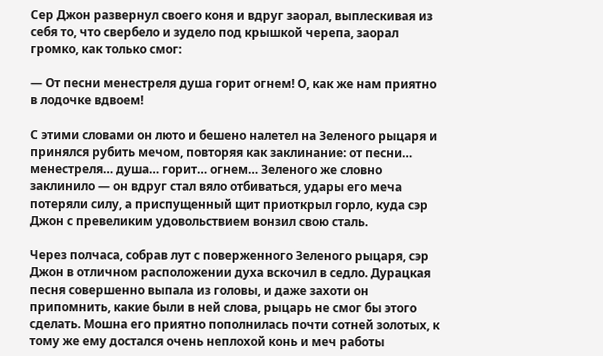Сер Джон развернул своего коня и вдруг заорал, выплескивая из себя то, что свербело и зудело под крышкой черепа, заорал громко, как только смог:

— От песни менестреля душа горит огнем! О, как же нам приятно в лодочке вдвоем!

С этими словами он люто и бешено налетел на Зеленого рыцаря и принялся рубить мечом, повторяя как заклинание: от песни… менестреля… душа… горит… огнем… Зеленого же словно заклинило — он вдруг стал вяло отбиваться, удары его меча потеряли силу, а приспущенный щит приоткрыл горло, куда сэр Джон с превеликим удовольствием вонзил свою сталь.

Через полчаса, собрав лут с поверженного Зеленого рыцаря, сэр Джон в отличном расположении духа вскочил в седло. Дурацкая песня совершенно выпала из головы, и даже захоти он припомнить, какие были в ней слова, рыцарь не смог бы этого сделать. Мошна его приятно пополнилась почти сотней золотых, к тому же ему достался очень неплохой конь и меч работы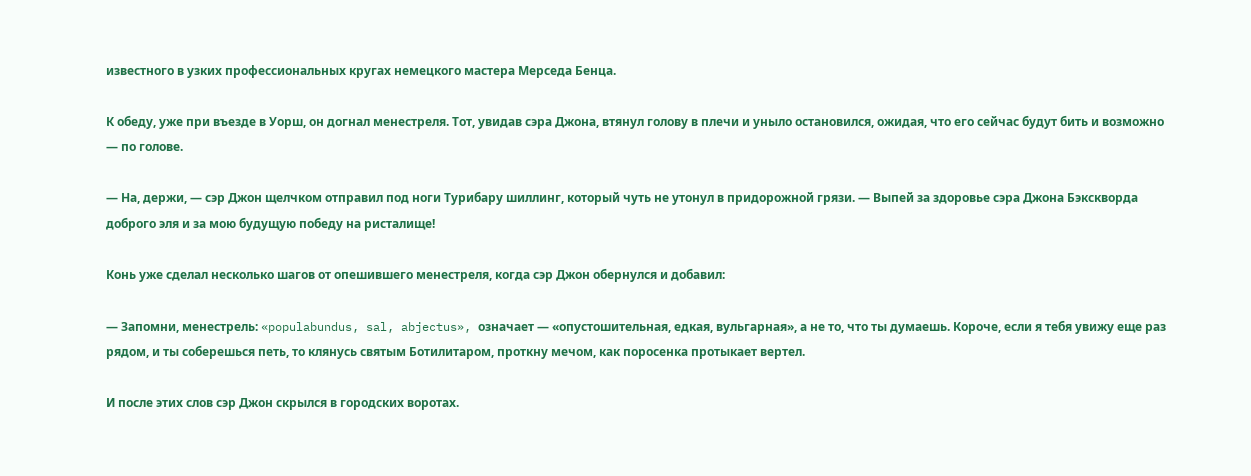известного в узких профессиональных кругах немецкого мастера Мерседа Бенца.

К обеду, уже при въезде в Уорш, он догнал менестреля. Тот, увидав сэра Джона, втянул голову в плечи и уныло остановился, ожидая, что его сейчас будут бить и возможно — по голове.

— На, держи, — сэр Джон щелчком отправил под ноги Турибару шиллинг, который чуть не утонул в придорожной грязи. — Выпей за здоровье сэра Джона Бэкскворда доброго эля и за мою будущую победу на ристалище!

Конь уже сделал несколько шагов от опешившего менестреля, когда сэр Джон обернулся и добавил:

— Запомни, менестрель: «populabundus, sal, abjectus», означает — «опустошительная, едкая, вульгарная», а не то, что ты думаешь. Короче, если я тебя увижу еще раз рядом, и ты соберешься петь, то клянусь святым Ботилитаром, проткну мечом, как поросенка протыкает вертел.

И после этих слов сэр Джон скрылся в городских воротах.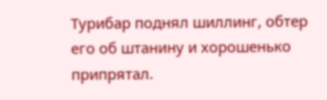Турибар поднял шиллинг, обтер его об штанину и хорошенько припрятал.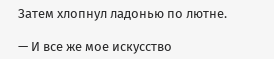Затем хлопнул ладонью по лютне.

— И все же мое искусство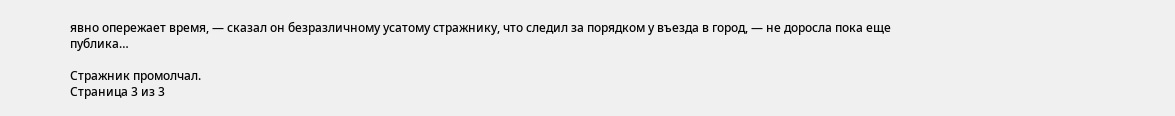явно опережает время, — сказал он безразличному усатому стражнику, что следил за порядком у въезда в город, — не доросла пока еще публика…

Стражник промолчал.
Страница 3 из 3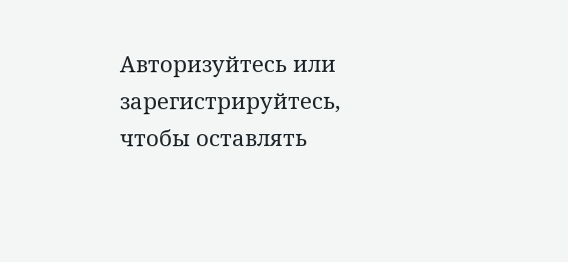Авторизуйтесь или зарегистрируйтесь, чтобы оставлять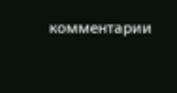комментарии